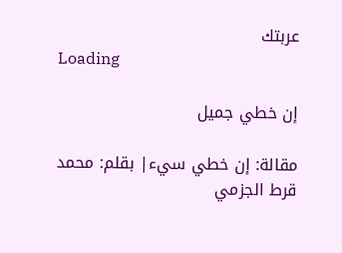عربتك
Loading

إن خطي جميل

مقالة: إن خطي سيء| بقلم: محمد قرط الجزمي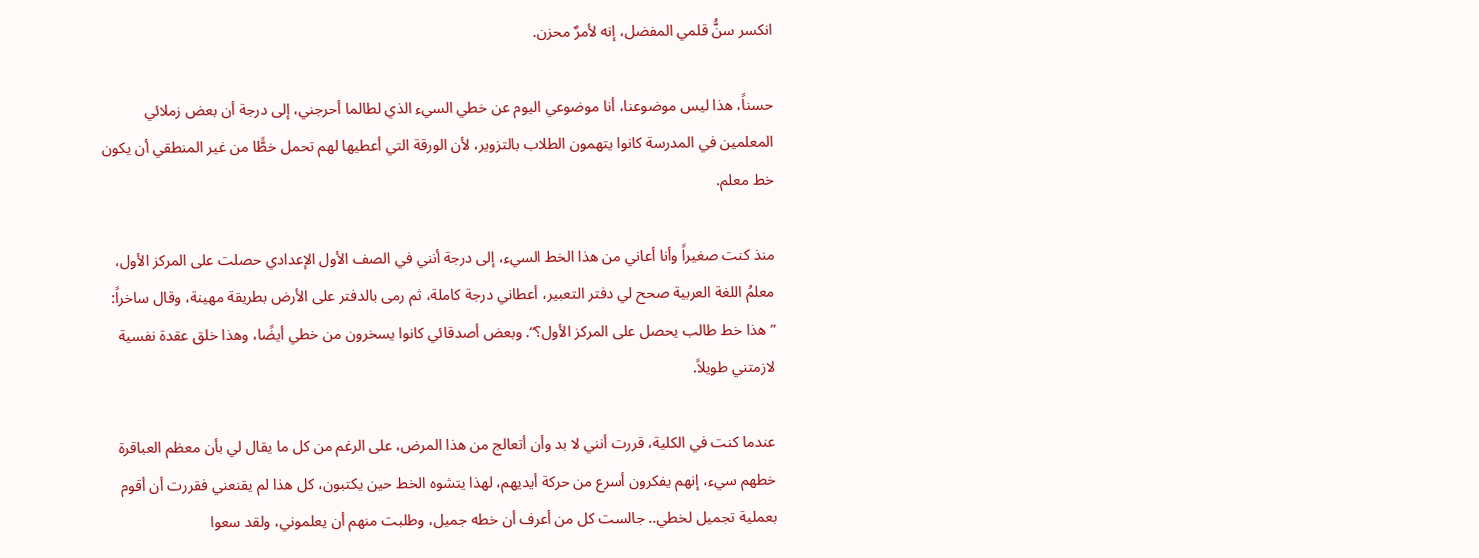انكسر سنُّ قلمي المفضل، إنه لأمرٌ محزن.

حسناً، هذا ليس موضوعنا، أنا موضوعي اليوم عن خطي السيء الذي لطالما أحرجني، إلى درجة أن بعض زملائي المعلمين في المدرسة كانوا يتهمون الطلاب بالتزوير، لأن الورقة التي أعطيها لهم تحمل خطًّا من غير المنطقي أن يكون خط معلم.

منذ كنت صغيراً وأنا أعاني من هذا الخط السيء، إلى درجة أنني في الصف الأول الإعدادي حصلت على المركز الأول، معلمُ اللغة العربية صحح لي دفتر التعبير، أعطاني درجة كاملة، ثم رمى بالدفتر على الأرض بطريقة مهينة، وقال ساخراً: ”هذا خط طالب يحصل على المركز الأول؟“. وبعض أصدقائي كانوا يسخرون من خطي أيضًا، وهذا خلق عقدة نفسية لازمتني طويلاً.

عندما كنت في الكلية، قررت أنني لا بد وأن أتعالج من هذا المرض، على الرغم من كل ما يقال لي بأن معظم العباقرة خطهم سيء، إنهم يفكرون أسرع من حركة أيديهم، لهذا يتشوه الخط حين يكتبون، كل هذا لم يقنعني فقررت أن أقوم بعملية تجميل لخطي.. جالست كل من أعرف أن خطه جميل، وطلبت منهم أن يعلموني، ولقد سعوا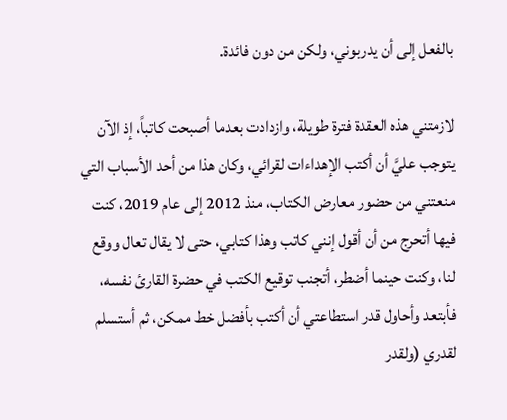بالفعل إلى أن يدربوني، ولكن من دون فائدة.

لازمتني هذه العقدة فترة طويلة، وازدادت بعدما أصبحت كاتباً، إذ الآن يتوجب عليَّ أن أكتب الإهداءات لقرائي، وكان هذا من أحد الأسباب التي منعتني من حضور معارض الكتاب، منذ 2012 إلى عام 2019، كنت فيها أتحرج من أن أقول إنني كاتب وهذا كتابي، حتى لا يقال تعال ووقع لنا، وكنت حينما أضطر، أتجنب توقيع الكتب في حضرة القارئ نفسه، فأبتعد وأحاول قدر استطاعتي أن أكتب بأفضل خط ممكن، ثم أستسلم لقدري (ولقدر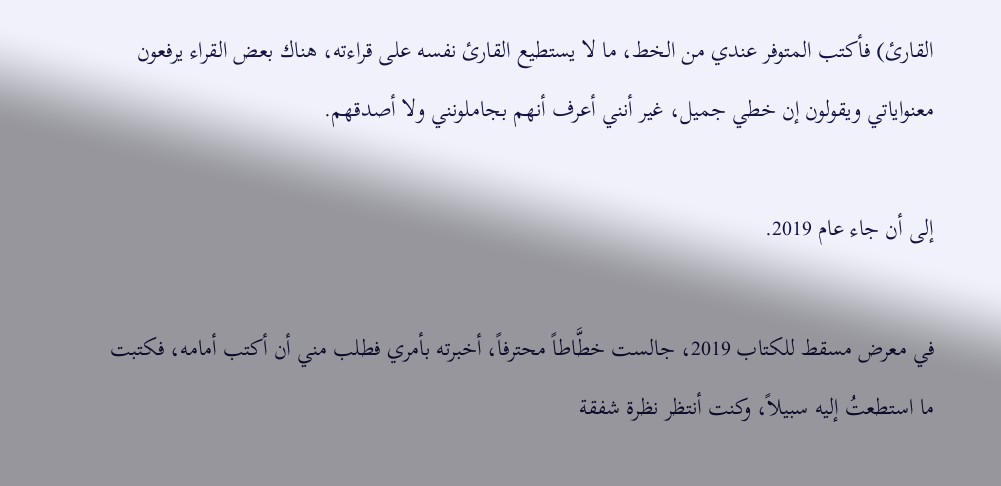القارئ) فأكتب المتوفر عندي من الخط، ما لا يستطيع القارئ نفسه على قراءته، هناك بعض القراء يرفعون معنواياتي ويقولون إن خطي جميل، غير أنني أعرف أنهم بجاملونني ولا أصدقهم.

إلى أن جاء عام 2019.

في معرض مسقط للكتاب 2019، جالست خطَّاطاً محترفاً، أخبرته بأمري فطلب مني أن أكتب أمامه، فكتبت ما استطعتُ إليه سبيلاً، وكنت أنتظر نظرة شفقة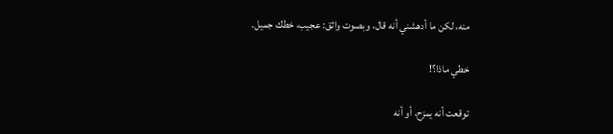منه، لكن ما أدهشني أنه قال، وبصوت واثق: عجيب، خطك جميل.

خطي ماذا؟!

توقعت أنه يمزح، أو أنه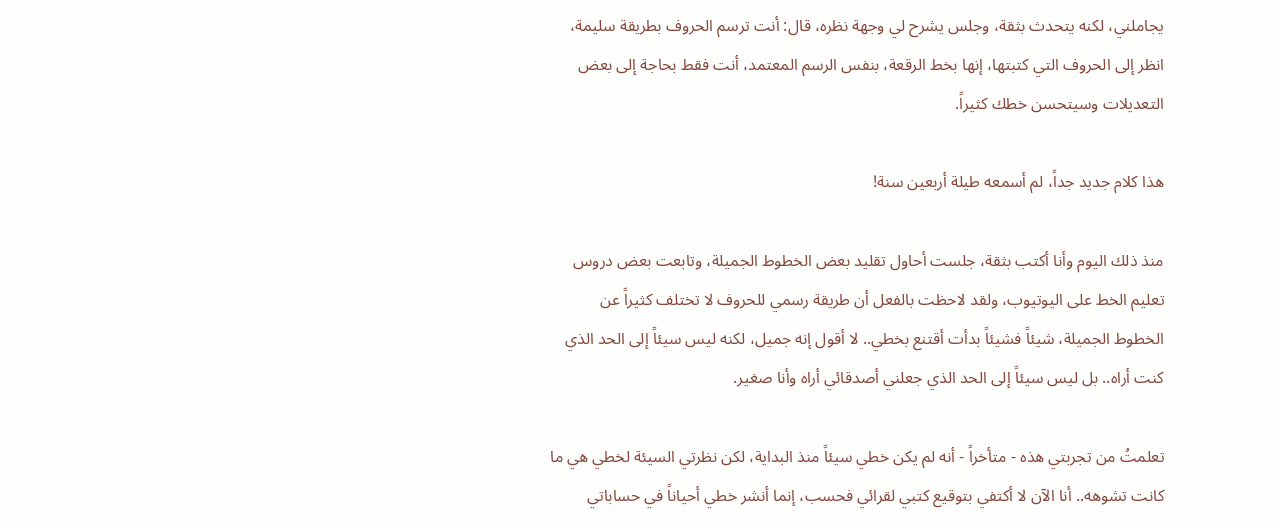يجاملني، لكنه يتحدث بثقة، وجلس يشرح لي وجهة نظره، قال: أنت ترسم الحروف بطريقة سليمة، انظر إلى الحروف التي كتبتها، إنها بخط الرقعة، بنفس الرسم المعتمد، أنت فقط بحاجة إلى بعض التعديلات وسيتحسن خطك كثيراً.

هذا كلام جديد جداً، لم أسمعه طيلة أربعين سنة!

منذ ذلك اليوم وأنا أكتب بثقة، جلست أحاول تقليد بعض الخطوط الجميلة، وتابعت بعض دروس تعليم الخط على اليوتيوب، ولقد لاحظت بالفعل أن طريقة رسمي للحروف لا تختلف كثيراً عن الخطوط الجميلة، شيئاً فشيئاً بدأت أقتنع بخطي.. لا أقول إنه جميل، لكنه ليس سيئاً إلى الحد الذي كنت أراه.. بل ليس سيئاً إلى الحد الذي جعلني أصدقائي أراه وأنا صغير.

تعلمتُ من تجربتي هذه - متأخراً - أنه لم يكن خطي سيئاً منذ البداية، لكن نظرتي السيئة لخطي هي ما كانت تشوهه.. أنا الآن لا أكتفي بتوقيع كتبي لقرائي فحسب، إنما أنشر خطي أحياناً في حساباتي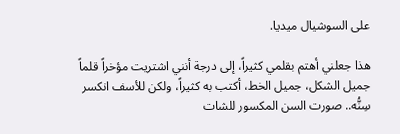على السوشيال ميديا.

هذا جعلني أهتم بقلمي كثيراً، إلى درجة أنني اشتريت مؤخراً قلماً جميل الشكل، جميل الخط، أكتب به كثيراً، ولكن للأسف انكسر سِنُّه.. صورت السن المكسور للشات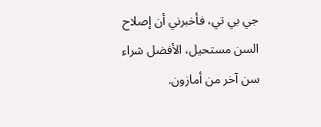جي بي تي، فأخبرني أن إصلاح السن مستحيل، الأفضل شراء سن آخر من أمازون.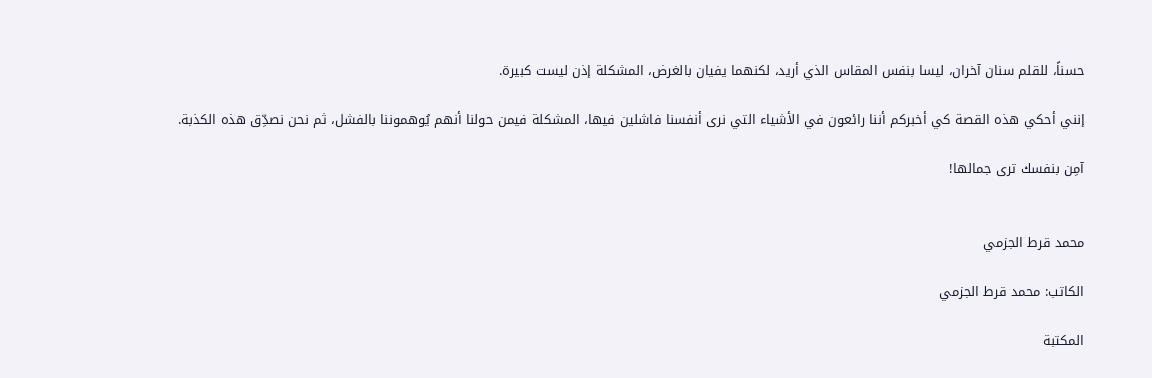حسناً، للقلم سنان آخران، ليسا بنفس المقاس الذي أريد، لكنهما يفيان بالغرض، المشكلة إذن ليست كبيرة.

إنني أحكي هذه القصة كي أخبركم أننا رائعون في الأشياء التي نرى أنفسنا فاشلين فيها، المشكلة فيمن حولنا أنهم يُوهموننا بالفشل، ثم نحن نصدِّق هذه الكذبة.

آمِن بنفسك ترى جمالها!


محمد قرط الجزمي

الكاتب: محمد قرط الجزمي

المكتبة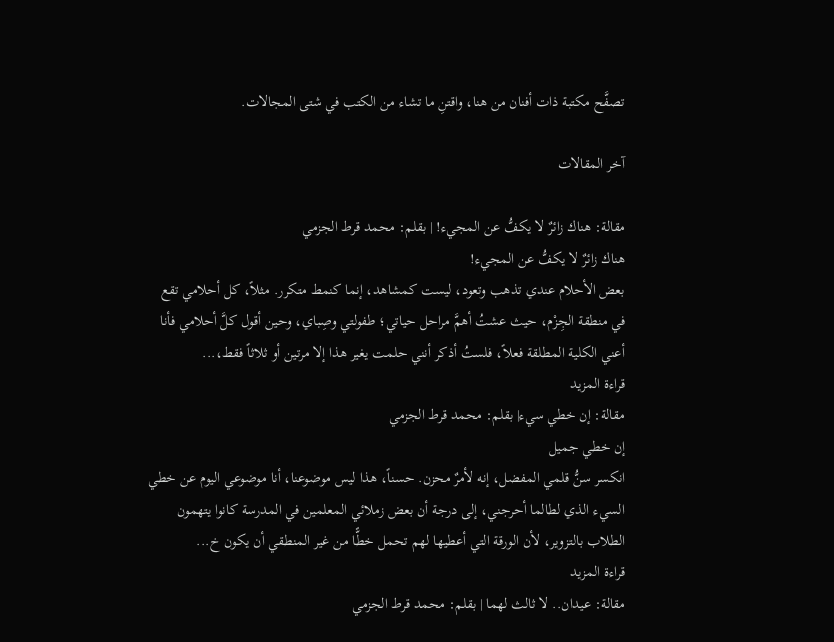تصفَّح مكتبة ذات أفنان من هنا، واقتنِ ما تشاء من الكتب في شتى المجالات.

آخر المقالات

مقالة: هناك زائرٌ لا يكفُّ عن المجيء! | بقلم: محمد قرط الجزمي
هناك زائرٌ لا يكفُّ عن المجيء!
بعض الأحلام عندي تذهب وتعود، ليست كمشاهد، إنما كنمط متكرر. مثلاً، كل أحلامي تقع في منطقة الجِزْم، حيث عشتُ أهمَّ مراحل حياتي؛ طفولتي وصِباي، وحين أقول كلَّ أحلامي فأنا أعني الكلية المطلقة فعلاً، فلستُ أذكر أنني حلمت يغير هذا إلا مرتين أو ثلاثاً فقط،...
قراءة المزيد
مقالة: إن خطي سيء| بقلم: محمد قرط الجزمي
إن خطي جميل
انكسر سنُّ قلمي المفضل، إنه لأمرٌ محزن. حسناً، هذا ليس موضوعنا، أنا موضوعي اليوم عن خطي السيء الذي لطالما أحرجني، إلى درجة أن بعض زملائي المعلمين في المدرسة كانوا يتهمون الطلاب بالتزوير، لأن الورقة التي أعطيها لهم تحمل خطًّا من غير المنطقي أن يكون خ...
قراءة المزيد
مقالة: عيدان.. لا ثالث لهما | بقلم: محمد قرط الجزمي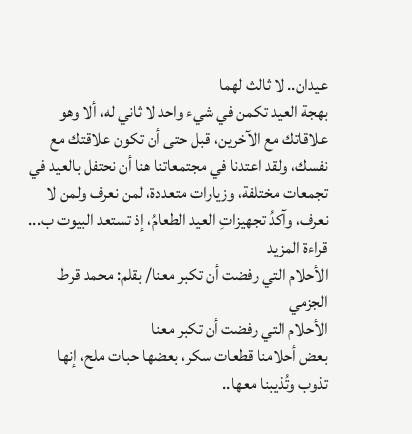عيدان.. لا ثالث لهما
بهجة العيد تكمن في شيء واحد لا ثاني له، ألا وهو علاقاتك مع الآخرين، قبل حتى أن تكون علاقتك مع نفسك، ولقد اعتدنا في مجتمعاتنا هنا أن نحتفل بالعيد في تجمعات مختلفة، وزيارات متعددة، لمن نعرف ولمن لا نعرف، وآكدُ تجهيزاتِ العيد الطعامُ، إذ تستعد البيوت ب...
قراءة المزيد
الأحلام التي رفضت أن تكبر معنا/ بقلم: محمد قرط الجزمي
الأحلام التي رفضت أن تكبر معنا
بعض أحلامنا قطعات سكر، بعضها حبات ملح، إنها تذوب وتُذيبنا معها..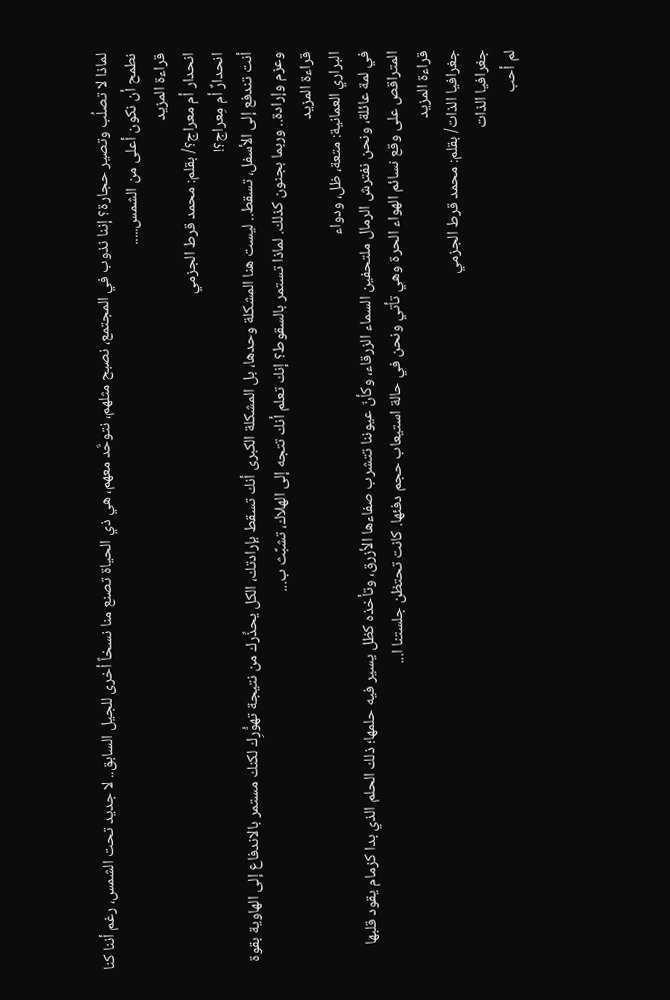لماذا لا تصلُب وتصير حجارة؟ إننا نذوب في المجتمع، نصبح مثلهم، نتوحَّد معهم، هي ذي الحياة تصنع منا نسخاً أخرى للجيل السابق.. لا جديد تحت الشمس، رغم أننا كنا نطمح أن نكون أعلى من الشمس.....
قراءة المزيد
انحدار أم معراج؟/ بقلم: محمد قرط الجزمي
انحدارٌ أم مِعراج؟!
أنت تندفع إلى الأسفل، تسقط.. ليست هنا المشكلة وحدها، بل المشكلة الكبرى أنك تسقط بإرادتك، الكل يحذِّرك من نتيجة تهوُّرِك لكنك مستمر بالاندفاع إلى الهاوية بقوة وعزم وإرادة.. وربما بجنون كذلك. لماذا تستمر بالسقوط؟ إنك تعلم أنك تتجه إلى الهلاك، تشبَّث ب...
قراءة المزيد
البراري العمانية: متعة، ظل، ودواء
في لمة عائلة، ونحن نفترش الرمال ملتحفين السماء الزرقاء، وكأنّ عيوننا تتشرب صفاءها الأزرق، وتأخذه كظل يسير فيه حلمها؛ ذلك الحلم الذي بدا كزمام يقود قلبها المتراقص على وقع نسائم الهواء الحرة وهي تأتي ونحن في حالة استيعاب حجم دفئها. كانت تحتظن جلستنا ا...
قراءة المزيد
جغرافيا الذات/ بقلم: محمد قرط الجزمي
جغرافيا الذات
لم أحب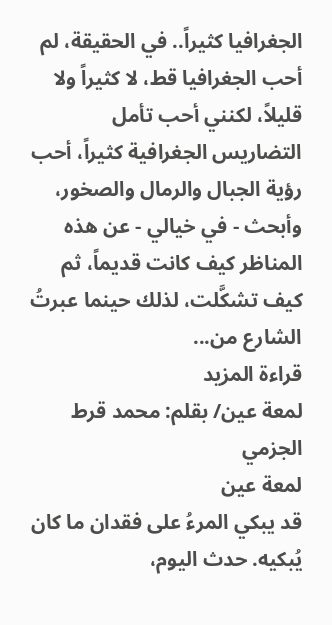الجغرافيا كثيراً.. في الحقيقة، لم أحب الجغرافيا قط، لا كثيراً ولا قليلاً، لكنني أحب تأمل التضاريس الجغرافية كثيراً، أحب رؤية الجبال والرمال والصخور، وأبحث - في خيالي - عن هذه المناظر كيف كانت قديماً، ثم كيف تشكَّلت، لذلك حينما عبرتُ الشارع من...
قراءة المزيد
لمعة عين/ بقلم: محمد قرط الجزمي
لمعة عين
قد يبكي المرءُ على فقدان ما كان يُبكيه. حدث اليوم،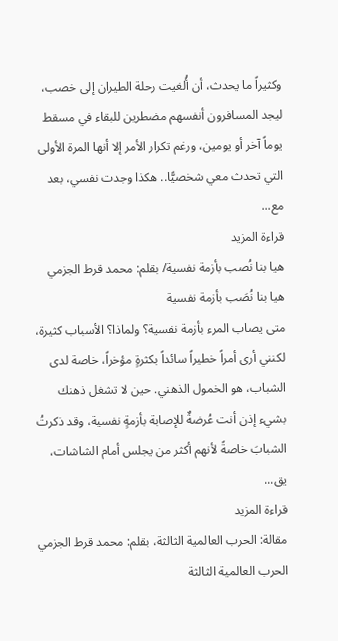وكثيراً ما يحدث، أن أُلغيت رحلة الطيران إلى خصب، ليجد المسافرون أنفسهم مضطرين للبقاء في مسقط يوماً آخر أو يومين، ورغم تكرار الأمر إلا أنها المرة الأولى التي تحدث معي شخصيًّا.. هكذا وجدت نفسي، بعد مع...
قراءة المزيد
هيا بنا نُصب بأزمة نفسية/ بقلم: محمد قرط الجزمي
هيا بنا نُصَب بأزمة نفسية
متى يصاب المرء بأزمة نفسية؟ ولماذا؟ الأسباب كثيرة، لكنني أرى أمراً خطيراً سائداً بكثرةٍ مؤخراً، خاصة لدى الشباب، هو الخمول الذهني. حين لا تشغل ذهنك بشيء إذن أنت عُرضةٌ للإصابة بأزمةٍ نفسية، وقد ذكرتُ الشبابَ خاصةً لأنهم أكثر من يجلس أمام الشاشات، يق...
قراءة المزيد
مقالة: الحرب العالمية الثالثة، بقلم: محمد قرط الجزمي
الحرب العالمية الثالثة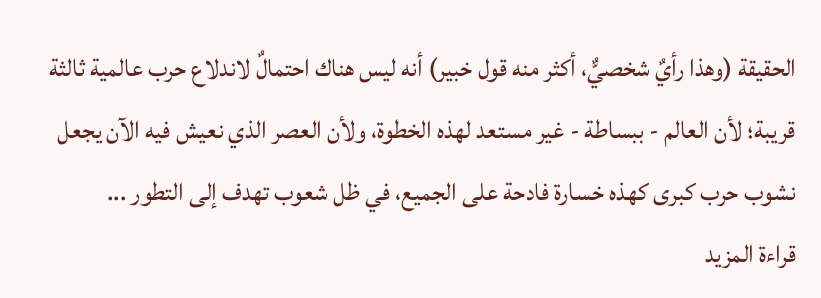الحقيقة (وهذا رأيٌ شخصيٌّ، أكثر منه قول خبير) أنه ليس هناك احتمالٌ لاندلاع حرب عالمية ثالثة قريبة؛ لأن العالم - ببساطة - غير مستعد لهذه الخطوة، ولأن العصر الذي نعيش فيه الآن يجعل نشوب حرب كبرى كهذه خسارة فادحة على الجميع، في ظل شعوب تهدف إلى التطور ...
قراءة المزيد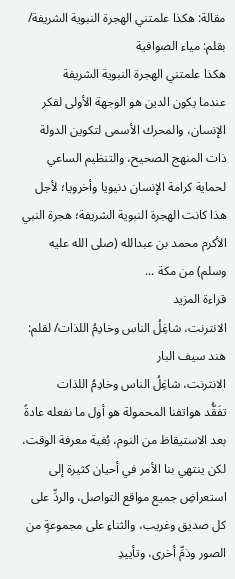مقالة: هكذا علمتني الهجرة النبوية الشريفة/ بقلم: مياء الصوافية
هكذا علمتني الهجرة النبوية الشريفة
عندما يكون الدين هو الوجهة الأولى لفكر الإنسان، والمحرك الأسمى لتكوين الدولة ذات المنهج الصحيح، والتنظيم الساعي لحماية كرامة الإنسان دنيويا وأخرويا؛ لأجل هذا كانت الهجرة النبوية الشريفة؛ هجرة النبي الأكرم محمد بن عبدالله (صلى الله عليه وسلم) من مكة ...
قراءة المزيد
الانترنت، شاغِلُ الناس وخادِمُ اللذات/ لقلم: هند سيف البار
الانترنت، شاغِلُ الناس وخادِمُ اللذات
تفَقُّد هواتفنا المحمولة هو أول ما نفعله عادةً بعد الاستيقاظ من النوم، بُغية معرفة الوقت، لكن ينتهي بنا الأمر في أحيان كثيرة إلى استعراضِ جميع مواقع التواصل، والردِّ على كل صديق وغريب، والثناءِ على مجموعةٍ من الصور وذمِّ أخرى، وتأييدِ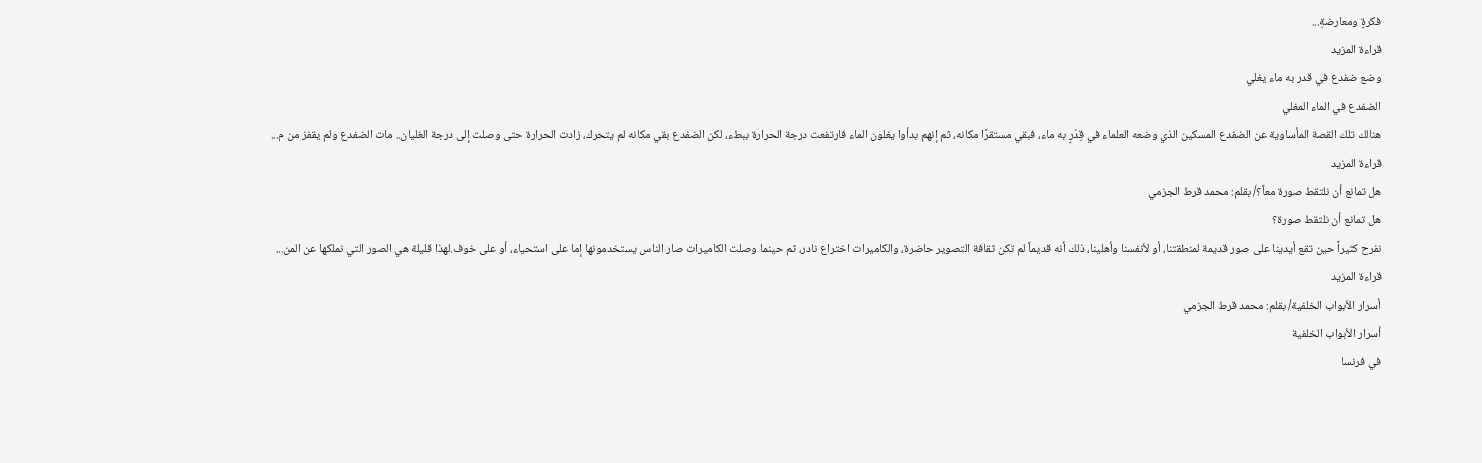فكرةٍ ومعارضةِ...
قراءة المزيد
وضع ضفدع في قدر به ماء يغلي
الضفدع في الماء المغلي
هنالك تلك القصة المأساوية عن الضفدع المسكين الذي وضعه العلماء في قِدْرٍ به ماء، فبقي مستقرًا مكانه، ثم إنهم بدأوا يغلون الماء فارتفعت درجة الحرارة ببطء، لكن الضفدع بقي مكانه لم يتحرك، زادت الحرارة حتى وصلت إلى درجة الغليان.. مات الضفدع ولم يقفز من م...
قراءة المزيد
هل تمانع أن نلتقط صورة معاً؟/ بقلم: محمد قرط الجزمي
هل تمانع أن نلتقط صورة؟
نفرح كثيراً حين تقع أيدينا على صور قديمة لمنطقتنا، أو لأنفسنا وأهلينا، ذلك أنه قديماً لم تكن ثقافة التصوير حاضرة، والكاميرات اختراع نادر، ثم حينما وصلت الكاميرات صار الناس يستخدمونها إما على استحياء، أو على خوف.لهذا قليلة هي الصور التي نملكها عن المن...
قراءة المزيد
أسرار الأبواب الخلفية/ بقلم: محمد قرط الجزمي
أسرار الأبواب الخلفية
في فرنسا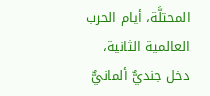المحتلَّة، أيام الحرب العالمية الثانية، دخل جنديٌّ ألمانيٌّ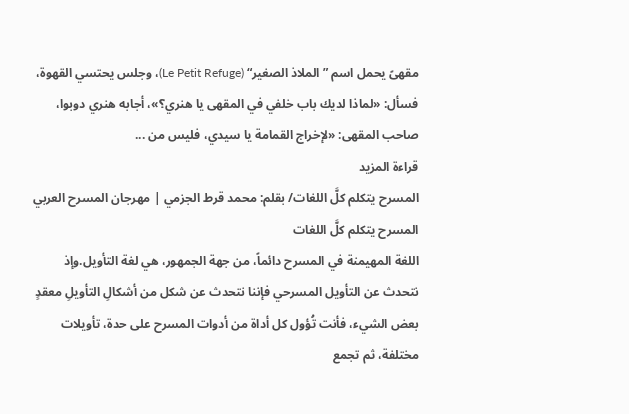مقهىً يحمل اسم ”الملاذ الصغير“ (Le Petit Refuge)، وجلس يحتسي القهوة، فسأل: «لماذا لديك باب خلفي في المقهى يا هنري؟»، أجابه هنري دوبوا، صاحب المقهى: «لإخراج القمامة يا سيدي، فليس من ...
قراءة المزيد
المسرح يتكلم كلَّ اللغات/ بقلم: محمد قرط الجزمي | مهرجان المسرح العربي
المسرح يتكلم كلَّ اللغات
اللغة المهيمنة في المسرح دائماً، من جهة الجمهور، هي لغة التأويل.وإذ نتحدث عن التأويل المسرحي فإننا نتحدث عن شكل من أشكالِ التأويلِ معقدٍ بعض الشيء، فأنت تُؤول كل أداة من أدوات المسرح على حدة، تأويلات مختلفة، ثم تجمع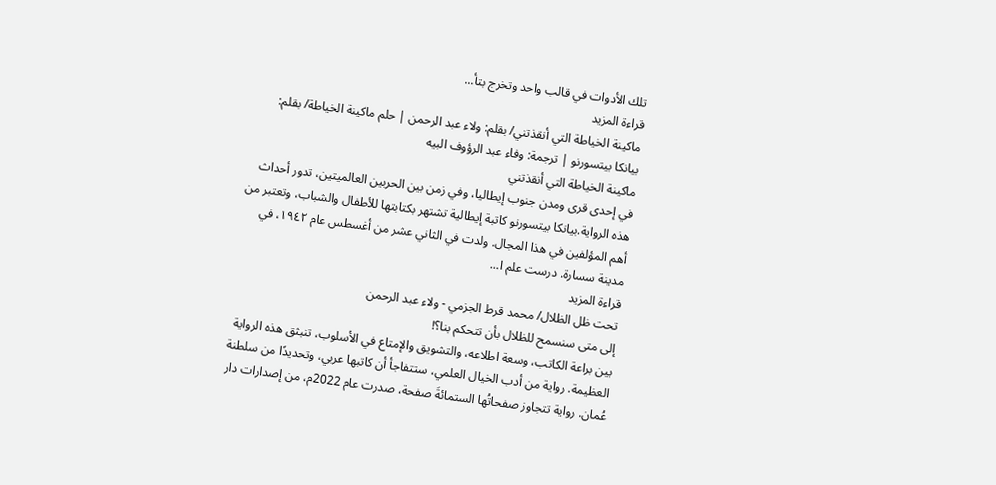تلك الأدوات في قالب واحد وتخرج بتأ...
قراءة المزيد
ماكينة الخياطة التي أنقذتني/ بقلم: ولاء عبد الرحمن | حلم ماكينة الخياطة/ بقلم: بيانكا بيتسورنو | ترجمة: وفاء عبد الرؤوف البيه
ماكينة الخياطة التي أنقذتني
في إحدى قرى ومدن جنوب إيطاليا، وفي زمن بين الحربين العالميتين، تدور أحداث هذه الرواية.بيانكا بيتسورنو كاتبة إيطالية تشتهر بكتابتها للأطفال والشباب، وتعتبر من أهم المؤلفين في هذا المجال. ولدت في الثاني عشر من أغسطس عام ١٩٤٢، في مدينة سسارة. درست علم ا...
قراءة المزيد
تحت ظل الظلال/ محمد قرط الجزمي - ولاء عبد الرحمن
إلى متى سنسمح للظلال بأن تتحكم بنا؟!
بين براعة الكاتب، وسعة اطلاعه، والتشويق والإمتاع في الأسلوب، تنبثق هذه الرواية العظيمة. رواية من أدب الخيال العلمي، ستتفاجأ أن كاتبها عربي، وتحديدًا من سلطنة عُمان. رواية تتجاوز صفحاتُها الستمائةَ صفحة، صدرت عام 2022م، من إصدارات دار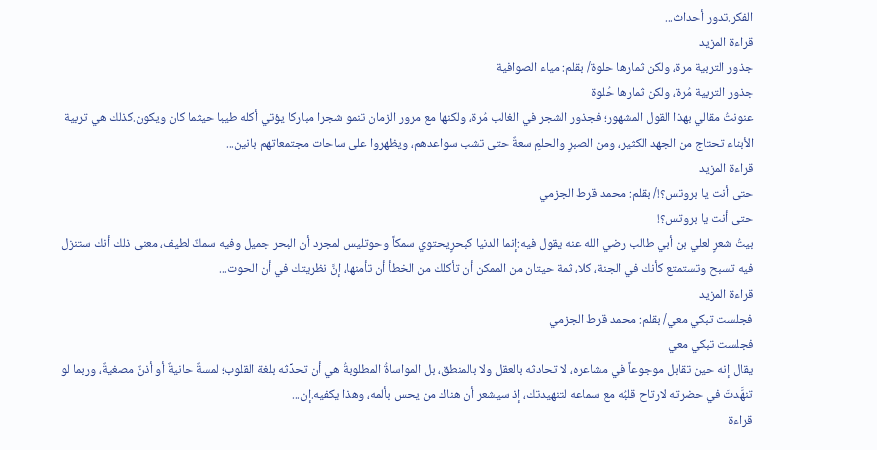الفكر.تدور أحداث...
قراءة المزيد
جذور التربية مرة، ولكن ثمارها حلوة/ بقلم: مياء الصوافية
جذور التربية مُرة، ولكن ثمارها حُلوة
عنونتُ مقالي بهذا القول المشهور؛ فجذور الشجر في الغالب مُرة، ولكنها مع مرور الزمان تنمو شجرا مباركا يؤتي أكله طيبا حيثما كان ويكون.كذلك هي تربية الأبناء تحتاج من الجهد الكثير، ومن الصبرِ والحلمِ سعةٌ حتى تشب سواعدهم، ويظهروا على ساحات مجتمعاتهم بانين...
قراءة المزيد
حتى أنت يا بروتس؟!/ بقلم: محمد قرط الجزمي
حتى أنت يا بروتس؟!
بيتُ شعرٍ لعلي بن أبي طالب رضي الله عنه يقول فيه:إنما الدنيا كبحرٍيحتوي سمكاً وحوتليس لمجرد أن البحر جميل وفيه سمكٌ لطيف، معنى ذلك أنك ستنزل فيه تسبح وتستمتع كأنك في الجنة، كلا، ثمة حيتان من الممكن أن تأكلك من الخطأ أن تأمنها، إنَّ نظريتك في أن الحوت...
قراءة المزيد
فجلست تبكي معي/ بقلم: محمد قرط الجزمي
فجلست تبكي معي
يقال إنه حين تقابل موجوعاً في مشاعره، لا تحادثه بالعقل ولا بالمنطق، بل المواساةُ المطلوبةُ هي أن تحدِّثه بلغة القلوب؛ لمسةٌ حانيةٌ أو أذنٌ مصغيةٌ، وربما لو تنهَّدتَ في حضرته لارتاح قلبُه مع سماعه لتنهيدتك، إذ سيشعر أن هناك من يحس بألمه، وهذا يكفيه.إن...
قراءة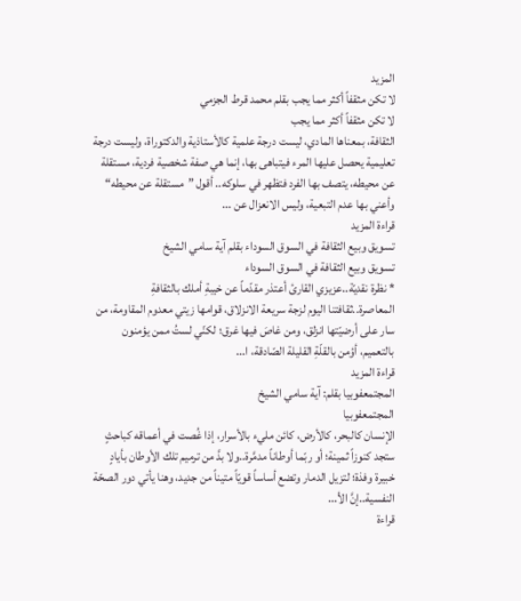المزيد
لا تكن مثقفاً أكثر مما يجب بقلم محمد قرط الجزمي
لا تكن مثقفاً أكثر مما يجب
الثقافة، بمعناها المادي، ليست درجة علمية كالأستاذية والدكتوراة، وليست درجة تعليمية يحصل عليها المرء فيتباهى بها، إنما هي صفة شخصية فردية، مستقلة عن محيطه، يتصف بها الفرد فتظهر في سلوكه.. أقول ”مستقلة عن محيطه“ وأعني بها عدم التبعية، وليس الانعزال عن ...
قراءة المزيد
تسويق وبيع الثقافة في السوق السوداء بقلم آية سامي الشيخ
تسويق وبيع الثقافة في السوق السوداء
* نظرة نقديّة..عزيزي القارئ أعتذر مقدّماً عن خيبةِ أملك بالثقافةِ المعاصرة..ثقافتنا اليوم لزجة سريعة الانزلاق، قوامها زيتي معدوم المقاومة، من سار على أرضيّتها انزلق، ومن غاصَ فيها غرق؛ لكنّي لستُ ممن يؤمنون بالتعميم، أؤمن بالقلّةِ القليلة الصّادقة، ا...
قراءة المزيد
المجتمعفوبيا بقلم: آية سامي الشيخ
المجتمعفوبيا
الإنسان كالبحر، كالأرض، كائن مليء بالأسرار، إذا غُصت في أعماقه كباحثٍ ستجد كنوزاً ثمينة؛ أو ربّما أوطاناً مدمَّرة..ولا بدَّ من ترميم تلك الأوطان بأيادٍ خبيرة وفذة؛ لتزيل الدمار وتضع أساساً قويّاً متيناً من جديد، وهنا يأتي دور الصحّة النفسية..إنَّ الأ...
قراءة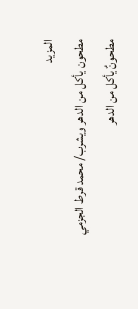المزيد
مطحون يأكل من الدهر ويشرب/ محمد قرط الجزمي
مطحونٌ يأكل من الدهر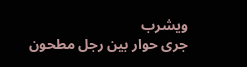ويشرب
جرى حوار بين رجل مطحون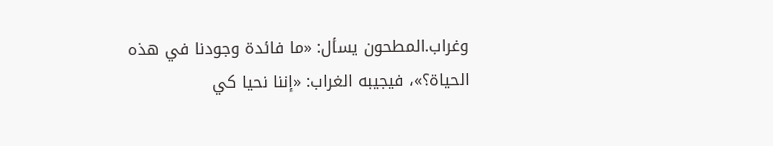وغراب.المطحون يسأل: «ما فائدة وجودنا في هذه الحياة؟»، فيجيبه الغراب: «إننا نحيا كي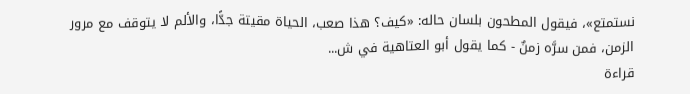نستمتع»، فيقول المطحون بلسان حاله: «كيف؟ هذا صعب، الحياة مقيتة جدًّا، والألم لا يتوقف مع مرور الزمن، فمن سرَّه زمنٌ - كما يقول أبو العتاهية في ش...
قراءة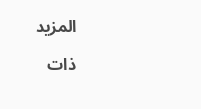المزيد

ذات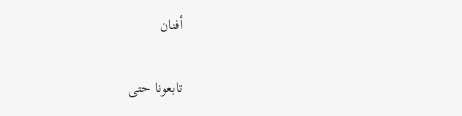أفنان

تابعونا حتى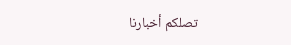تصلكم أخبارنا